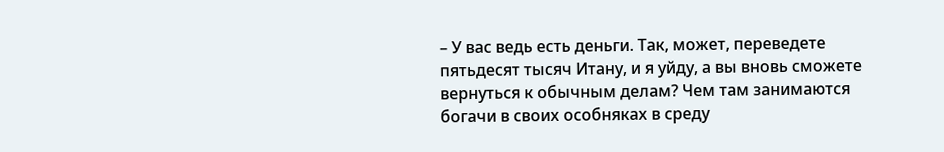– У вас ведь есть деньги. Так, может, переведете пятьдесят тысяч Итану, и я уйду, а вы вновь сможете вернуться к обычным делам? Чем там занимаются богачи в своих особняках в среду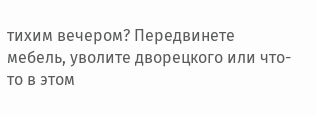тихим вечером? Передвинете мебель, уволите дворецкого или что-то в этом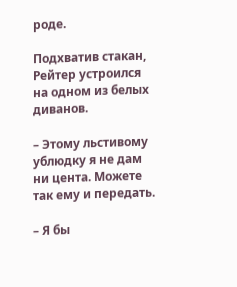роде.

Подхватив стакан, Рейтер устроился на одном из белых диванов.

– Этому льстивому ублюдку я не дам ни цента. Можете так ему и передать.

– Я бы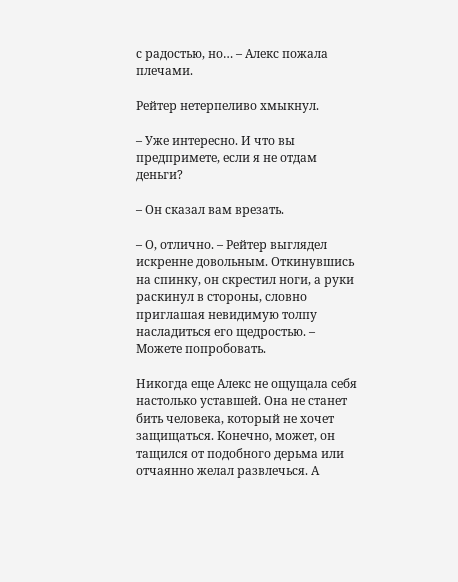с радостью, но… – Алекс пожала плечами.

Рейтер нетерпеливо хмыкнул.

– Уже интересно. И что вы предпримете, если я не отдам деньги?

– Он сказал вам врезать.

– О, отлично. – Рейтер выглядел искренне довольным. Откинувшись на спинку, он скрестил ноги, а руки раскинул в стороны, словно приглашая невидимую толпу насладиться его щедростью. – Можете попробовать.

Никогда еще Алекс не ощущала себя настолько уставшей. Она не станет бить человека, который не хочет защищаться. Конечно, может, он тащился от подобного дерьма или отчаянно желал развлечься. А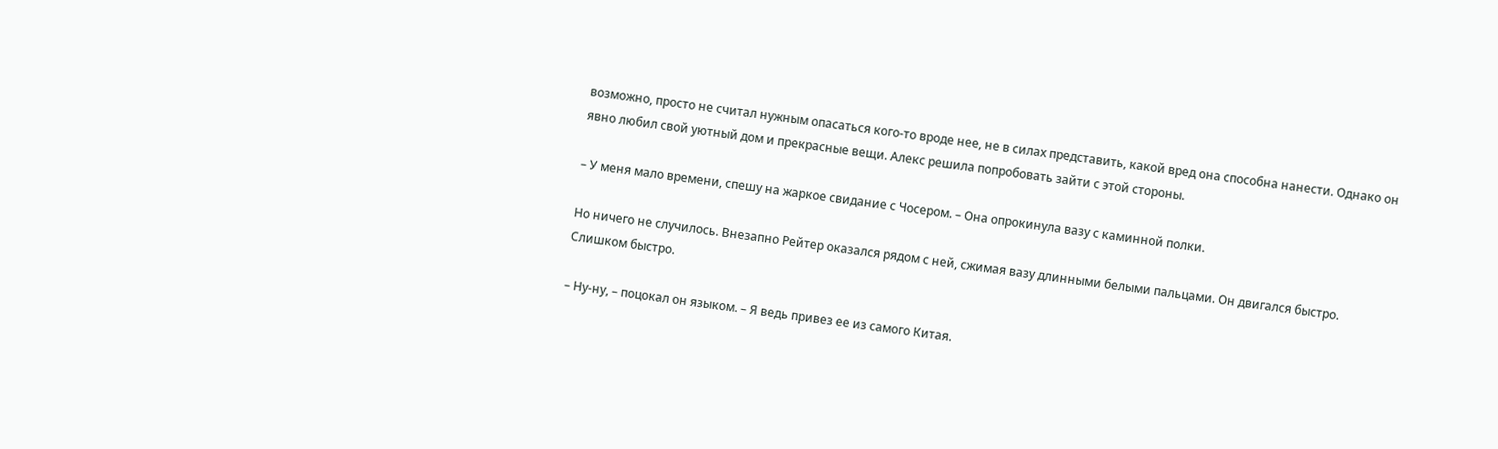возможно, просто не считал нужным опасаться кого-то вроде нее, не в силах представить, какой вред она способна нанести. Однако он явно любил свой уютный дом и прекрасные вещи. Алекс решила попробовать зайти с этой стороны.

– У меня мало времени, спешу на жаркое свидание с Чосером. – Она опрокинула вазу с каминной полки.

Но ничего не случилось. Внезапно Рейтер оказался рядом с ней, сжимая вазу длинными белыми пальцами. Он двигался быстро. Слишком быстро.

– Ну-ну, – поцокал он языком. – Я ведь привез ее из самого Китая.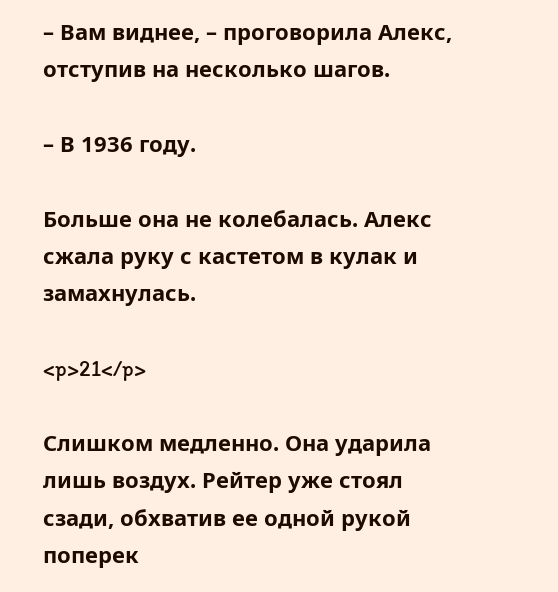– Вам виднее, – проговорила Алекс, отступив на несколько шагов.

– В 1936 году.

Больше она не колебалась. Алекс сжала руку с кастетом в кулак и замахнулась.

<p>21</p>

Слишком медленно. Она ударила лишь воздух. Рейтер уже стоял сзади, обхватив ее одной рукой поперек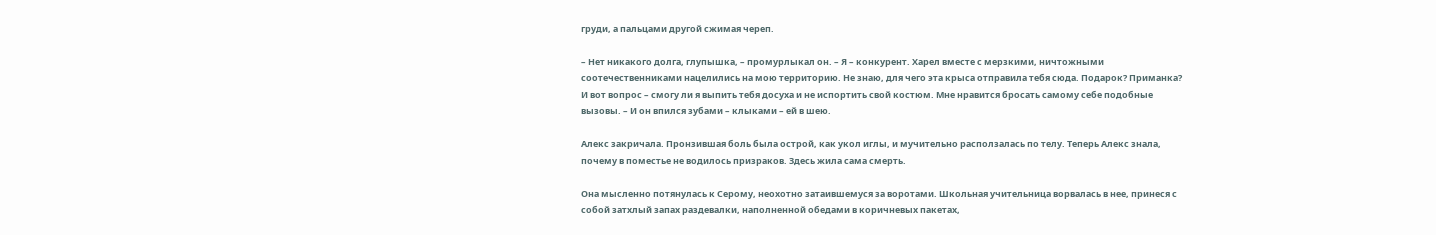груди, а пальцами другой сжимая череп.

– Нет никакого долга, глупышка, – промурлыкал он. – Я – конкурент. Харел вместе с мерзкими, ничтожными соотечественниками нацелились на мою территорию. Не знаю, для чего эта крыса отправила тебя сюда. Подарок? Приманка? И вот вопрос – смогу ли я выпить тебя досуха и не испортить свой костюм. Мне нравится бросать самому себе подобные вызовы. – И он впился зубами – клыками – ей в шею.

Алекс закричала. Пронзившая боль была острой, как укол иглы, и мучительно расползалась по телу. Теперь Алекс знала, почему в поместье не водилось призраков. Здесь жила сама смерть.

Она мысленно потянулась к Серому, неохотно затаившемуся за воротами. Школьная учительница ворвалась в нее, принеся с собой затхлый запах раздевалки, наполненной обедами в коричневых пакетах,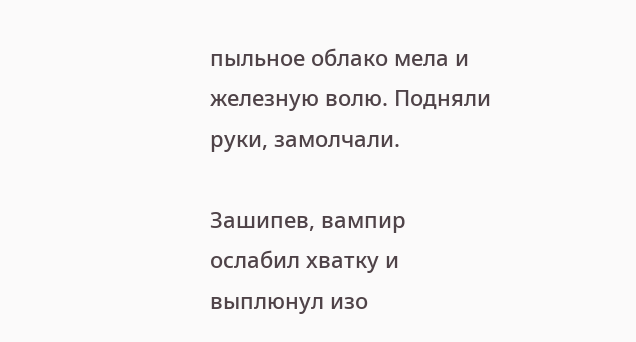пыльное облако мела и железную волю. Подняли руки, замолчали.

Зашипев, вампир ослабил хватку и выплюнул изо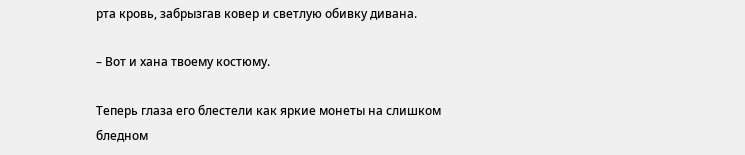рта кровь, забрызгав ковер и светлую обивку дивана.

– Вот и хана твоему костюму.

Теперь глаза его блестели как яркие монеты на слишком бледном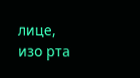лице, изо рта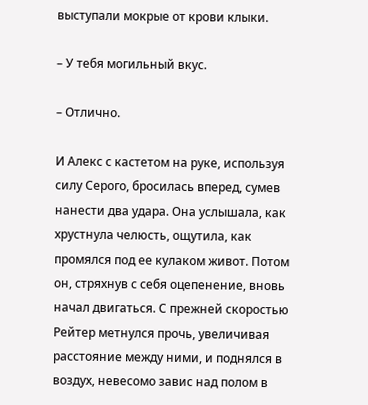выступали мокрые от крови клыки.

– У тебя могильный вкус.

– Отлично.

И Алекс с кастетом на руке, используя силу Серого, бросилась вперед, сумев нанести два удара. Она услышала, как хрустнула челюсть, ощутила, как промялся под ее кулаком живот. Потом он, стряхнув с себя оцепенение, вновь начал двигаться. С прежней скоростью Рейтер метнулся прочь, увеличивая расстояние между ними, и поднялся в воздух, невесомо завис над полом в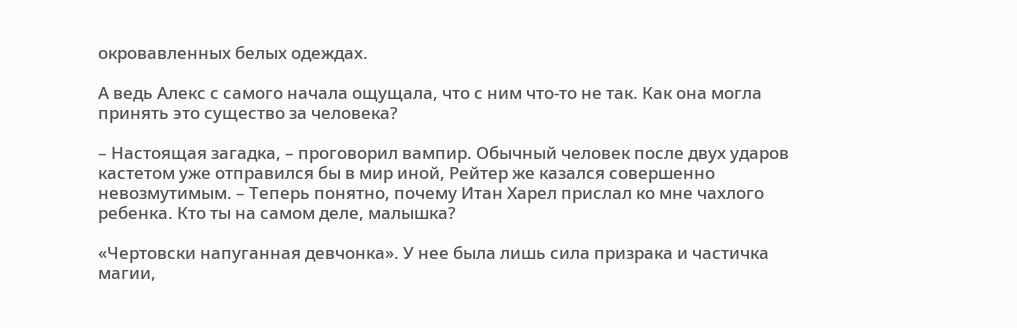окровавленных белых одеждах.

А ведь Алекс с самого начала ощущала, что с ним что-то не так. Как она могла принять это существо за человека?

– Настоящая загадка, – проговорил вампир. Обычный человек после двух ударов кастетом уже отправился бы в мир иной, Рейтер же казался совершенно невозмутимым. – Теперь понятно, почему Итан Харел прислал ко мне чахлого ребенка. Кто ты на самом деле, малышка?

«Чертовски напуганная девчонка». У нее была лишь сила призрака и частичка магии,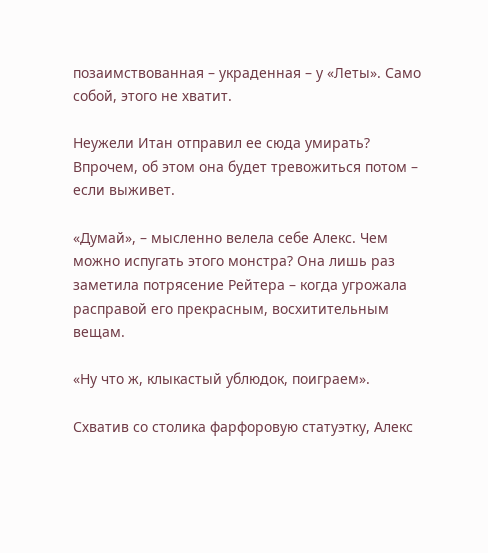позаимствованная – украденная – у «Леты». Само собой, этого не хватит.

Неужели Итан отправил ее сюда умирать? Впрочем, об этом она будет тревожиться потом – если выживет.

«Думай», – мысленно велела себе Алекс. Чем можно испугать этого монстра? Она лишь раз заметила потрясение Рейтера – когда угрожала расправой его прекрасным, восхитительным вещам.

«Ну что ж, клыкастый ублюдок, поиграем».

Схватив со столика фарфоровую статуэтку, Алекс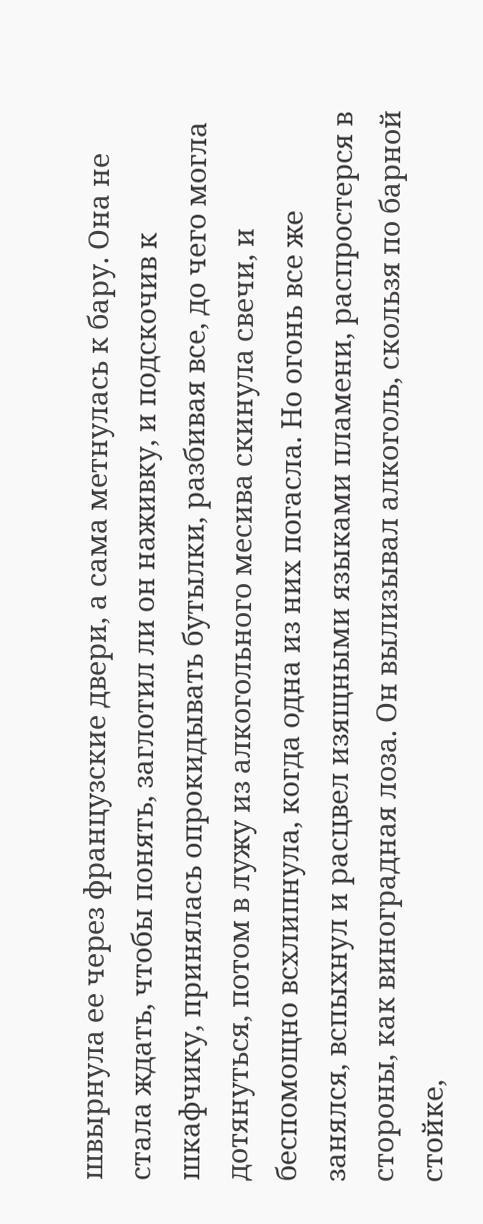швырнула ее через французские двери, а сама метнулась к бару. Она не стала ждать, чтобы понять, заглотил ли он наживку, и подскочив к шкафчику, принялась опрокидывать бутылки, разбивая все, до чего могла дотянуться, потом в лужу из алкогольного месива скинула свечи, и беспомощно всхлипнула, когда одна из них погасла. Но огонь все же занялся, вспыхнул и расцвел изящными языками пламени, распростерся в стороны, как виноградная лоза. Он вылизывал алкоголь, скользя по барной стойке,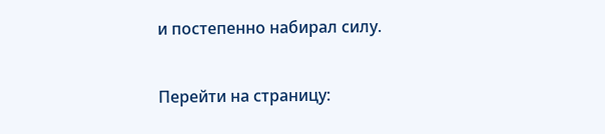и постепенно набирал силу.

Перейти на страницу: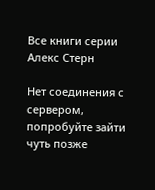Все книги серии Алекс Стерн

Нет соединения с сервером, попробуйте зайти чуть позже